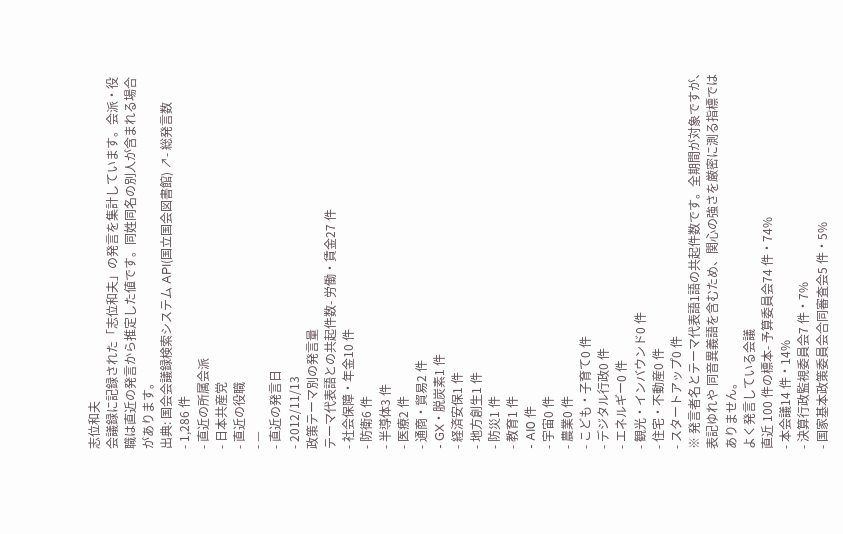志位和夫
会議録に記録された「志位和夫」の発言を集計しています。会派・役職は直近の発言から推定した値です。同姓同名の別人が含まれる場合があります。
出典: 国会会議録検索システム API(国立国会図書館) ↗- 総発言数
- 1,286 件
- 直近の所属会派
- 日本共産党
- 直近の役職
- —
- 直近の発言日
- 2012/11/13
政策テーマ別の発言量
テーマ代表語との共起件数- 労働・賃金27 件
- 社会保障・年金10 件
- 防衛6 件
- 半導体3 件
- 医療2 件
- 通商・貿易2 件
- GX・脱炭素1 件
- 経済安保1 件
- 地方創生1 件
- 防災1 件
- 教育1 件
- AI0 件
- 宇宙0 件
- 農業0 件
- こども・子育て0 件
- デジタル行政0 件
- エネルギー0 件
- 観光・インバウンド0 件
- 住宅・不動産0 件
- スタートアップ0 件
※ 発言者名とテーマ代表語1語の共起件数です。全期間が対象ですが、表記ゆれや 同音異義語を含むため、関心の強さを厳密に測る指標ではありません。
よく発言している会議
直近 100 件の標本- 予算委員会74 件・74%
- 本会議14 件・14%
- 決算行政監視委員会7 件・7%
- 国家基本政策委員会合同審査会5 件・5%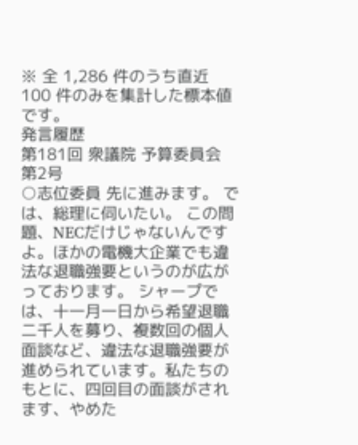※ 全 1,286 件のうち直近 100 件のみを集計した標本値です。
発言履歴
第181回 衆議院 予算委員会 第2号
○志位委員 先に進みます。 では、総理に伺いたい。 この問題、NECだけじゃないんですよ。ほかの電機大企業でも違法な退職強要というのが広がっております。 シャープでは、十一月一日から希望退職二千人を募り、複数回の個人面談など、違法な退職強要が進められています。私たちのもとに、四回目の面談がされます、やめた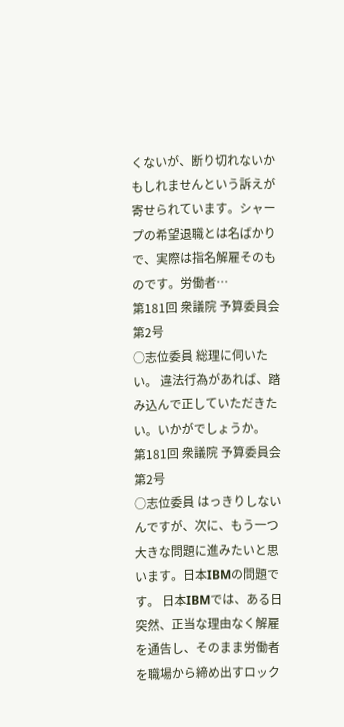くないが、断り切れないかもしれませんという訴えが寄せられています。シャープの希望退職とは名ばかりで、実際は指名解雇そのものです。労働者…
第181回 衆議院 予算委員会 第2号
○志位委員 総理に伺いたい。 違法行為があれば、踏み込んで正していただきたい。いかがでしょうか。
第181回 衆議院 予算委員会 第2号
○志位委員 はっきりしないんですが、次に、もう一つ大きな問題に進みたいと思います。日本IBMの問題です。 日本IBMでは、ある日突然、正当な理由なく解雇を通告し、そのまま労働者を職場から締め出すロック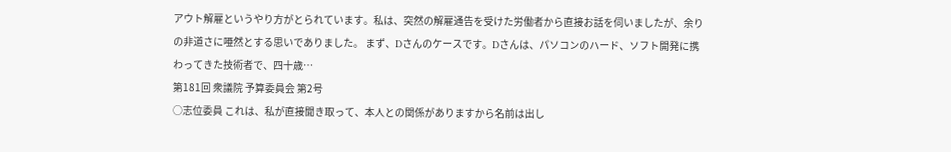アウト解雇というやり方がとられています。私は、突然の解雇通告を受けた労働者から直接お話を伺いましたが、余りの非道さに唖然とする思いでありました。 まず、Dさんのケースです。Dさんは、パソコンのハード、ソフト開発に携わってきた技術者で、四十歳…
第181回 衆議院 予算委員会 第2号
○志位委員 これは、私が直接聞き取って、本人との関係がありますから名前は出し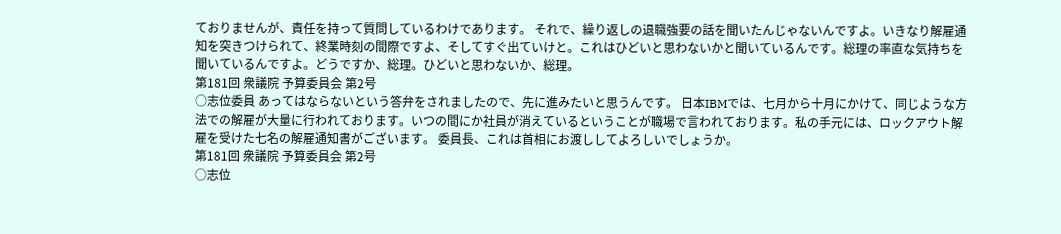ておりませんが、責任を持って質問しているわけであります。 それで、繰り返しの退職強要の話を聞いたんじゃないんですよ。いきなり解雇通知を突きつけられて、終業時刻の間際ですよ、そしてすぐ出ていけと。これはひどいと思わないかと聞いているんです。総理の率直な気持ちを聞いているんですよ。どうですか、総理。ひどいと思わないか、総理。
第181回 衆議院 予算委員会 第2号
○志位委員 あってはならないという答弁をされましたので、先に進みたいと思うんです。 日本IBMでは、七月から十月にかけて、同じような方法での解雇が大量に行われております。いつの間にか社員が消えているということが職場で言われております。私の手元には、ロックアウト解雇を受けた七名の解雇通知書がございます。 委員長、これは首相にお渡ししてよろしいでしょうか。
第181回 衆議院 予算委員会 第2号
○志位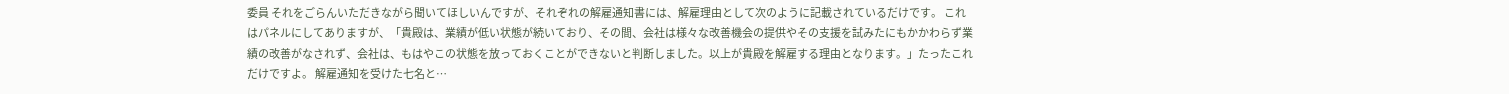委員 それをごらんいただきながら聞いてほしいんですが、それぞれの解雇通知書には、解雇理由として次のように記載されているだけです。 これはパネルにしてありますが、「貴殿は、業績が低い状態が続いており、その間、会社は様々な改善機会の提供やその支援を試みたにもかかわらず業績の改善がなされず、会社は、もはやこの状態を放っておくことができないと判断しました。以上が貴殿を解雇する理由となります。」たったこれだけですよ。 解雇通知を受けた七名と…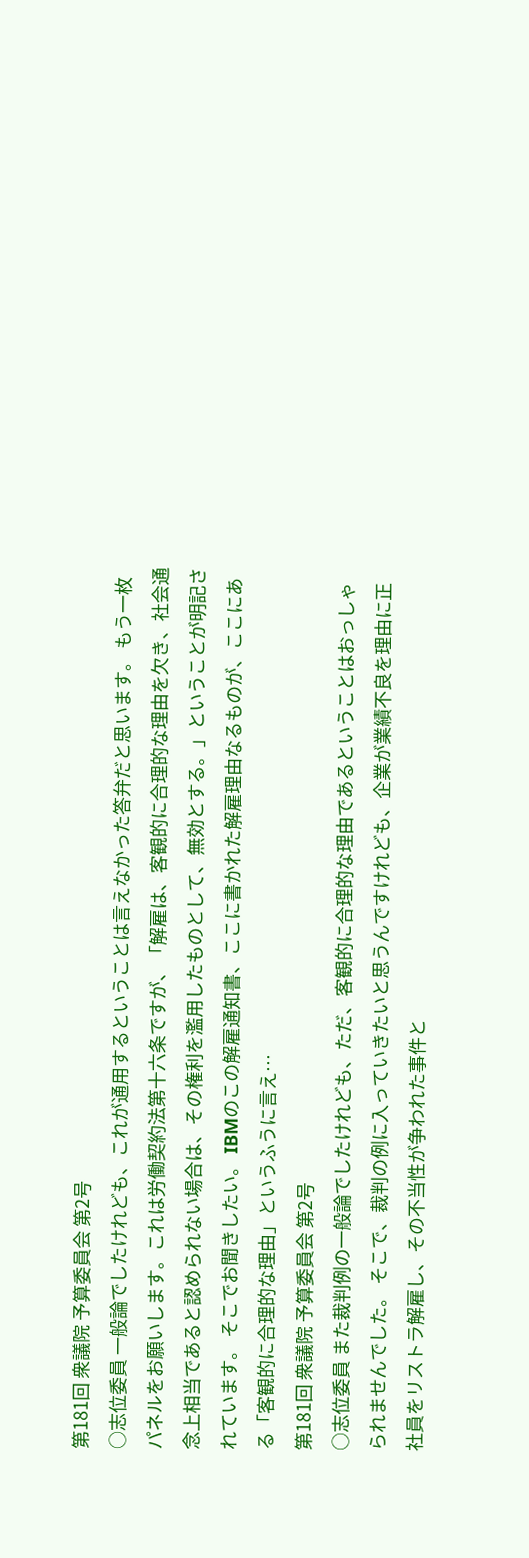第181回 衆議院 予算委員会 第2号
○志位委員 一般論でしたけれども、これが通用するということは言えなかった答弁だと思います。 もう一枚パネルをお願いします。これは労働契約法第十六条ですが、「解雇は、客観的に合理的な理由を欠き、社会通念上相当であると認められない場合は、その権利を濫用したものとして、無効とする。」ということが明記されています。 そこでお聞きしたい。 IBMのこの解雇通知書、ここに書かれた解雇理由なるものが、ここにある「客観的に合理的な理由」というふうに言え…
第181回 衆議院 予算委員会 第2号
○志位委員 また裁判例の一般論でしたけれども、ただ、客観的に合理的な理由であるということはおっしゃられませんでした。 そこで、裁判の例に入っていきたいと思うんですけれども、企業が業績不良を理由に正社員をリストラ解雇し、その不当性が争われた事件と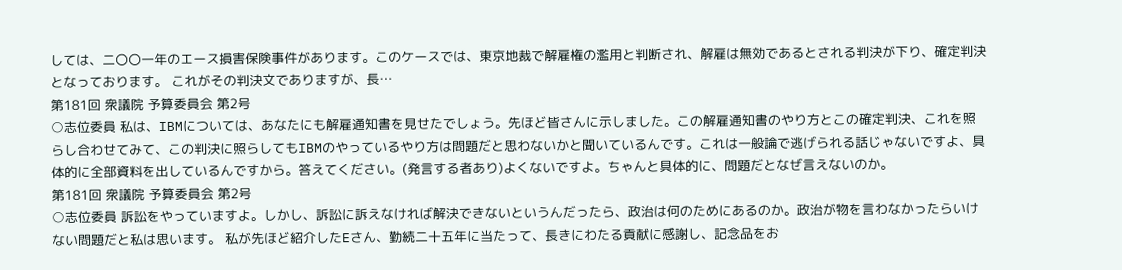しては、二〇〇一年のエース損害保険事件があります。このケースでは、東京地裁で解雇権の濫用と判断され、解雇は無効であるとされる判決が下り、確定判決となっております。 これがその判決文でありますが、長…
第181回 衆議院 予算委員会 第2号
○志位委員 私は、IBMについては、あなたにも解雇通知書を見せたでしょう。先ほど皆さんに示しました。この解雇通知書のやり方とこの確定判決、これを照らし合わせてみて、この判決に照らしてもIBMのやっているやり方は問題だと思わないかと聞いているんです。これは一般論で逃げられる話じゃないですよ、具体的に全部資料を出しているんですから。答えてください。(発言する者あり)よくないですよ。ちゃんと具体的に、問題だとなぜ言えないのか。
第181回 衆議院 予算委員会 第2号
○志位委員 訴訟をやっていますよ。しかし、訴訟に訴えなければ解決できないというんだったら、政治は何のためにあるのか。政治が物を言わなかったらいけない問題だと私は思います。 私が先ほど紹介したEさん、勤続二十五年に当たって、長きにわたる貢献に感謝し、記念品をお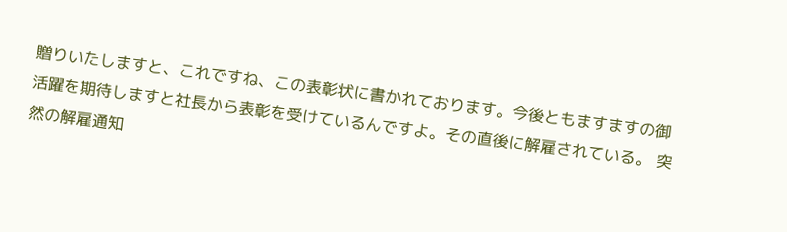贈りいたしますと、これですね、この表彰状に書かれております。今後ともますますの御活躍を期待しますと社長から表彰を受けているんですよ。その直後に解雇されている。 突然の解雇通知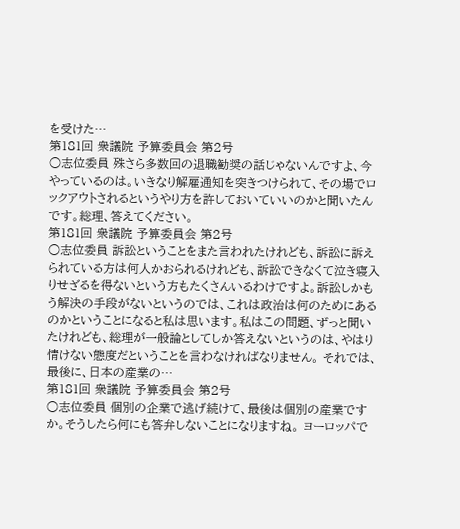を受けた…
第181回 衆議院 予算委員会 第2号
○志位委員 殊さら多数回の退職勧奨の話じゃないんですよ、今やっているのは。いきなり解雇通知を突きつけられて、その場でロックアウトされるというやり方を許しておいていいのかと聞いたんです。総理、答えてください。
第181回 衆議院 予算委員会 第2号
○志位委員 訴訟ということをまた言われたけれども、訴訟に訴えられている方は何人かおられるけれども、訴訟できなくて泣き寝入りせざるを得ないという方もたくさんいるわけですよ。訴訟しかもう解決の手段がないというのでは、これは政治は何のためにあるのかということになると私は思います。私はこの問題、ずっと聞いたけれども、総理が一般論としてしか答えないというのは、やはり情けない態度だということを言わなければなりません。 それでは、最後に、日本の産業の…
第181回 衆議院 予算委員会 第2号
○志位委員 個別の企業で逃げ続けて、最後は個別の産業ですか。そうしたら何にも答弁しないことになりますね。 ヨーロッパで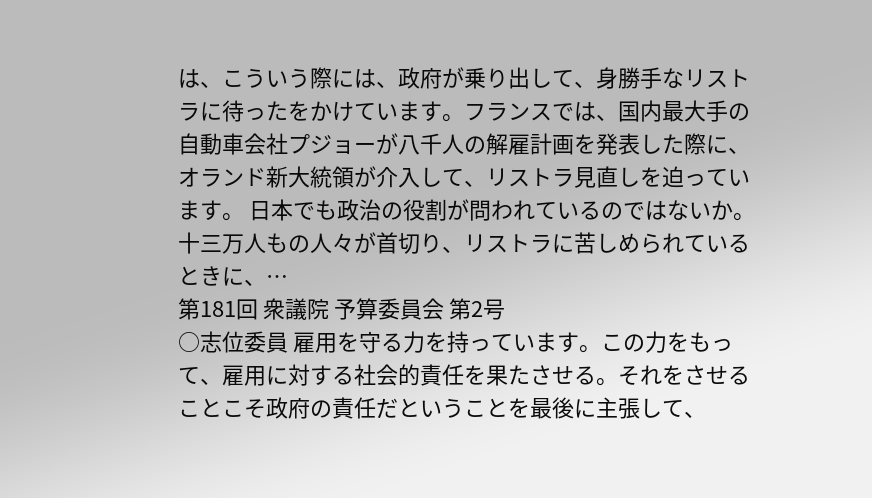は、こういう際には、政府が乗り出して、身勝手なリストラに待ったをかけています。フランスでは、国内最大手の自動車会社プジョーが八千人の解雇計画を発表した際に、オランド新大統領が介入して、リストラ見直しを迫っています。 日本でも政治の役割が問われているのではないか。十三万人もの人々が首切り、リストラに苦しめられているときに、…
第181回 衆議院 予算委員会 第2号
○志位委員 雇用を守る力を持っています。この力をもって、雇用に対する社会的責任を果たさせる。それをさせることこそ政府の責任だということを最後に主張して、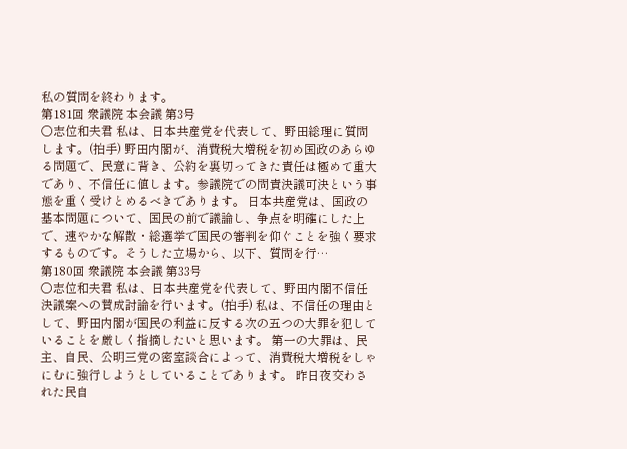私の質問を終わります。
第181回 衆議院 本会議 第3号
○志位和夫君 私は、日本共産党を代表して、野田総理に質問します。(拍手) 野田内閣が、消費税大増税を初め国政のあらゆる問題で、民意に背き、公約を裏切ってきた責任は極めて重大であり、不信任に値します。参議院での問責決議可決という事態を重く受けとめるべきであります。 日本共産党は、国政の基本問題について、国民の前で議論し、争点を明確にした上で、速やかな解散・総選挙で国民の審判を仰ぐことを強く要求するものです。そうした立場から、以下、質問を行…
第180回 衆議院 本会議 第33号
○志位和夫君 私は、日本共産党を代表して、野田内閣不信任決議案への賛成討論を行います。(拍手) 私は、不信任の理由として、野田内閣が国民の利益に反する次の五つの大罪を犯していることを厳しく指摘したいと思います。 第一の大罪は、民主、自民、公明三党の密室談合によって、消費税大増税をしゃにむに強行しようとしていることであります。 昨日夜交わされた民自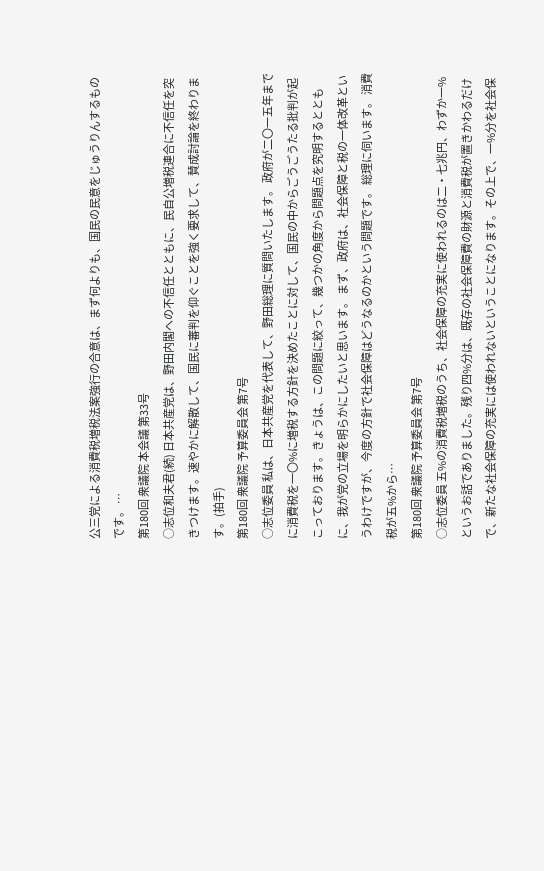公三党による消費税増税法案強行の合意は、まず何よりも、国民の民意をじゅうりんするものです。 …
第180回 衆議院 本会議 第33号
○志位和夫君(続) 日本共産党は、野田内閣への不信任とともに、民自公増税連合に不信任を突きつけます。速やかに解散して、国民に審判を仰ぐことを強く要求して、賛成討論を終わります。(拍手)
第180回 衆議院 予算委員会 第7号
○志位委員 私は、日本共産党を代表して、野田総理に質問いたします。 政府が二〇一五年までに消費税を一〇%に増税する方針を決めたことに対して、国民の中からごうごうたる批判が起こっております。きょうは、この問題に絞って、幾つかの角度から問題点を究明するとともに、我が党の立場を明らかにしたいと思います。 まず、政府は、社会保障と税の一体改革というわけですが、今度の方針で社会保障はどうなるのかという問題です。 総理に伺います。 消費税が五%から…
第180回 衆議院 予算委員会 第7号
○志位委員 五%の消費税増税のうち、社会保障の充実に使われるのは二・七兆円、わずか一%というお話でありました。残り四%分は、既存の社会保障費の財源と消費税が置きかわるだけで、新たな社会保障の充実には使われないということになります。その上で、一%分を社会保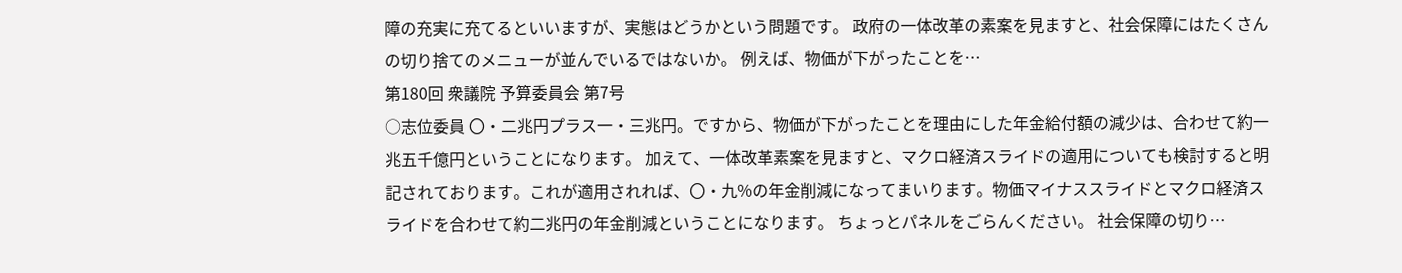障の充実に充てるといいますが、実態はどうかという問題です。 政府の一体改革の素案を見ますと、社会保障にはたくさんの切り捨てのメニューが並んでいるではないか。 例えば、物価が下がったことを…
第180回 衆議院 予算委員会 第7号
○志位委員 〇・二兆円プラス一・三兆円。ですから、物価が下がったことを理由にした年金給付額の減少は、合わせて約一兆五千億円ということになります。 加えて、一体改革素案を見ますと、マクロ経済スライドの適用についても検討すると明記されております。これが適用されれば、〇・九%の年金削減になってまいります。物価マイナススライドとマクロ経済スライドを合わせて約二兆円の年金削減ということになります。 ちょっとパネルをごらんください。 社会保障の切り…